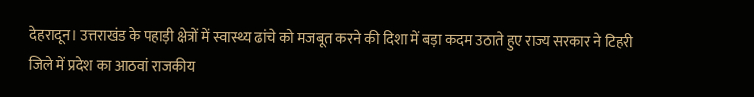देहरादून। उत्तराखंड के पहाड़ी क्षेत्रों में स्वास्थ्य ढांचे को मजबूत करने की दिशा में बड़ा कदम उठाते हुए राज्य सरकार ने टिहरी जिले में प्रदेश का आठवां राजकीय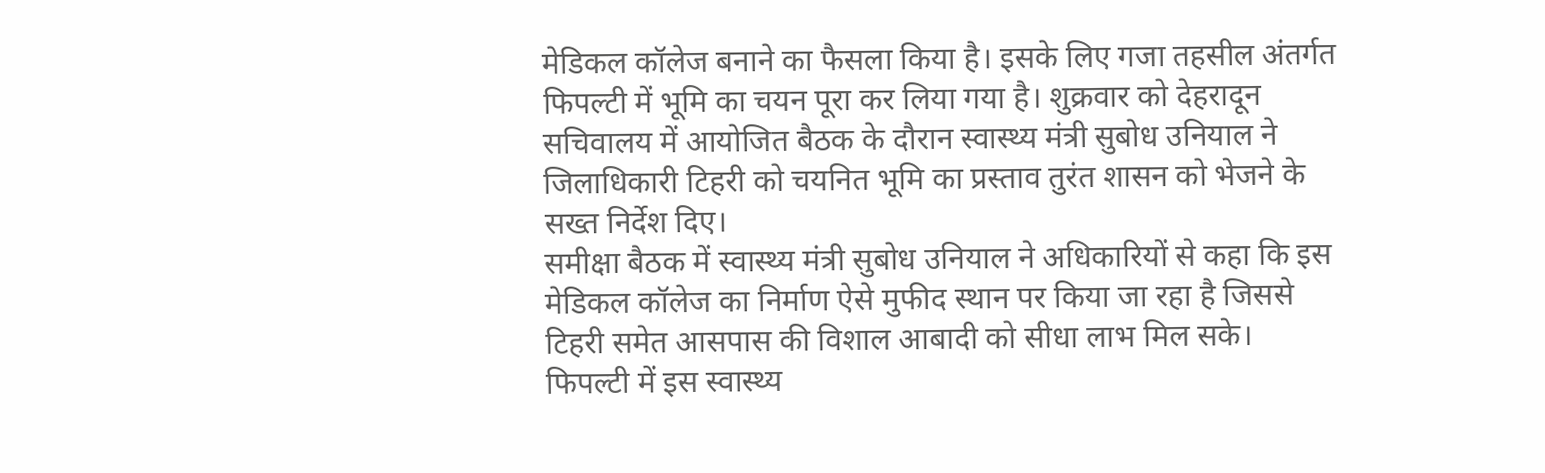मेडिकल कॉलेज बनाने का फैसला किया है। इसके लिए गजा तहसील अंतर्गत फिपल्टी में भूमि का चयन पूरा कर लिया गया है। शुक्रवार को देहरादून सचिवालय में आयोजित बैठक के दौरान स्वास्थ्य मंत्री सुबोध उनियाल ने जिलाधिकारी टिहरी को चयनित भूमि का प्रस्ताव तुरंत शासन को भेजने के सख्त निर्देश दिए।
समीक्षा बैठक में स्वास्थ्य मंत्री सुबोध उनियाल ने अधिकारियों से कहा कि इस मेडिकल कॉलेज का निर्माण ऐसे मुफीद स्थान पर किया जा रहा है जिससे टिहरी समेत आसपास की विशाल आबादी को सीधा लाभ मिल सके। फिपल्टी में इस स्वास्थ्य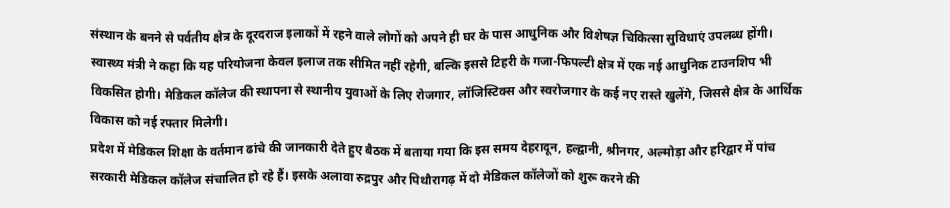संस्थान के बनने से पर्वतीय क्षेत्र के दूरदराज इलाकों में रहने वाले लोगों को अपने ही घर के पास आधुनिक और विशेषज्ञ चिकित्सा सुविधाएं उपलब्ध होंगी।
स्वास्थ्य मंत्री ने कहा कि यह परियोजना केवल इलाज तक सीमित नहीं रहेगी, बल्कि इससे टिहरी के गजा-फिपल्टी क्षेत्र में एक नई आधुनिक टाउनशिप भी विकसित होगी। मेडिकल कॉलेज की स्थापना से स्थानीय युवाओं के लिए रोजगार, लॉजिस्टिक्स और स्वरोजगार के कई नए रास्ते खुलेंगे, जिससे क्षेत्र के आर्थिक विकास को नई रफ्तार मिलेगी।
प्रदेश में मेडिकल शिक्षा के वर्तमान ढांचे की जानकारी देते हुए बैठक में बताया गया कि इस समय देहरादून, हल्द्वानी, श्रीनगर, अल्मोड़ा और हरिद्वार में पांच सरकारी मेडिकल कॉलेज संचालित हो रहे हैं। इसके अलावा रुद्रपुर और पिथौरागढ़ में दो मेडिकल कॉलेजों को शुरू करने की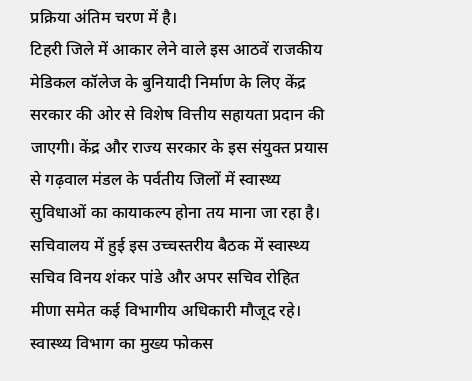प्रक्रिया अंतिम चरण में है।
टिहरी जिले में आकार लेने वाले इस आठवें राजकीय मेडिकल कॉलेज के बुनियादी निर्माण के लिए केंद्र सरकार की ओर से विशेष वित्तीय सहायता प्रदान की जाएगी। केंद्र और राज्य सरकार के इस संयुक्त प्रयास से गढ़वाल मंडल के पर्वतीय जिलों में स्वास्थ्य सुविधाओं का कायाकल्प होना तय माना जा रहा है।
सचिवालय में हुई इस उच्चस्तरीय बैठक में स्वास्थ्य सचिव विनय शंकर पांडे और अपर सचिव रोहित मीणा समेत कई विभागीय अधिकारी मौजूद रहे। स्वास्थ्य विभाग का मुख्य फोकस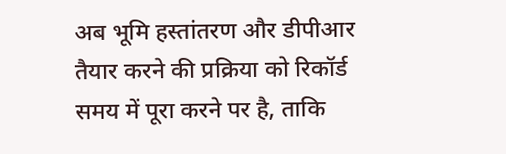अब भूमि हस्तांतरण और डीपीआर तैयार करने की प्रक्रिया को रिकॉर्ड समय में पूरा करने पर है, ताकि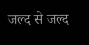जल्द से जल्द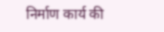निर्माण कार्य की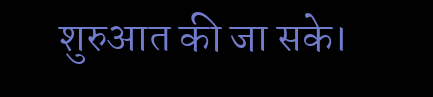शुरुआत की जा सके।